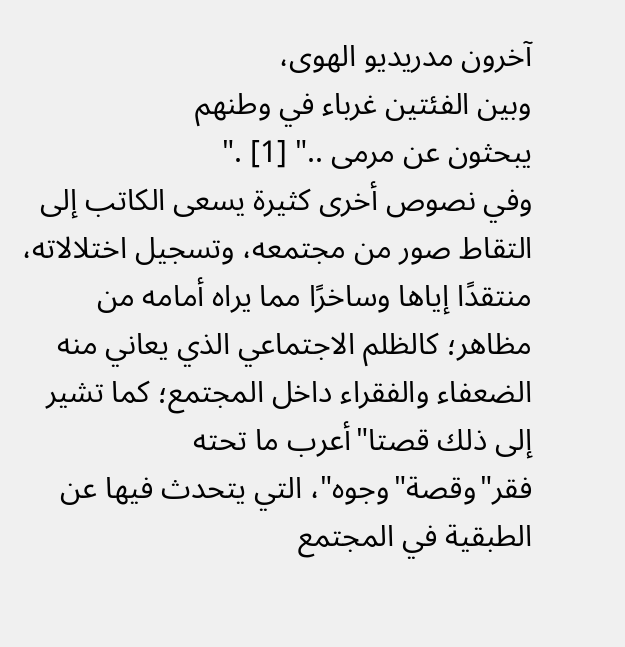آخرون مدريديو الهوى،
وبين الفئتين غرباء في وطنهم
يبحثون عن مرمى .." [1] ."
وفي نصوص أخرى كثيرة يسعى الكاتب إلى التقاط صور من مجتمعه، وتسجيل اختلالاته، منتقدًا إياها وساخرًا مما يراه أمامه من مظاهر؛ كالظلم الاجتماعي الذي يعاني منه الضعفاء والفقراء داخل المجتمع؛ كما تشير إلى ذلك قصتا"أعرب ما تحته فقر"وقصة"وجوه"، التي يتحدث فيها عن الطبقية في المجتمع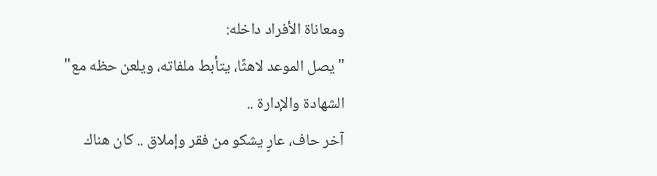ومعاناة الأفراد داخله:
"يصل الموعد لاهثًا، يتأبط ملفاته، ويلعن حظه مع"
الشهادة والإدارة ..
آخر حاف، عارٍ يشكو من فقر وإملاق .. كان هناك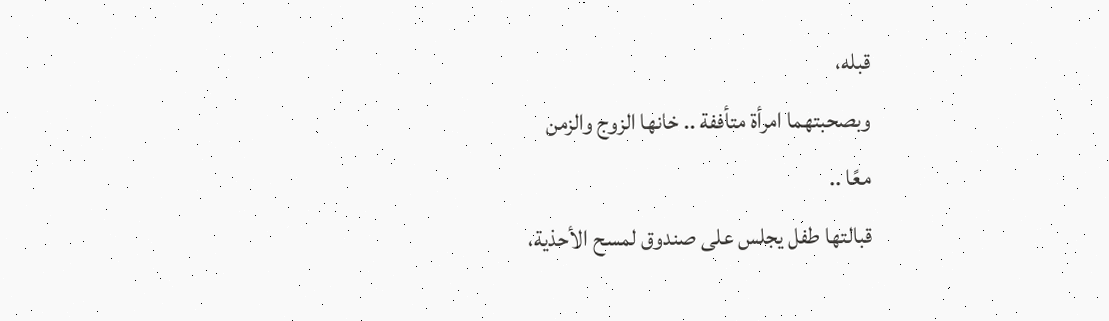قبله،
وبصحبتهما امرأة متأففة .. خانها الزوج والزمن
معًا ..
قبالتها طفل يجلس على صندوق لمسح الأحذية،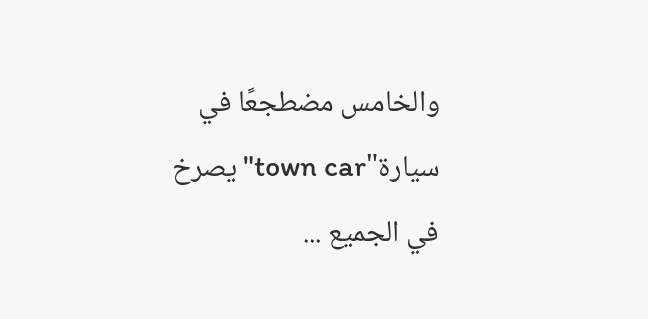والخامس مضطجعًا في سيارة"town car"يصرخ
في الجميع ...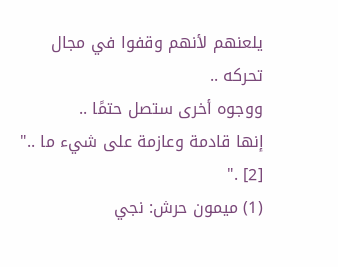يلعنهم لأنهم وقفوا في مجال تحركه ..
ووجوه أخرى ستصل حتمًا ..
إنها قادمة وعازمة على شيء ما .." [2] ."
(1) ميمون حرش: نجي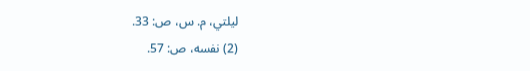ليلتي، م. س، ص: 33.
(2) نفسه، ص: 57.